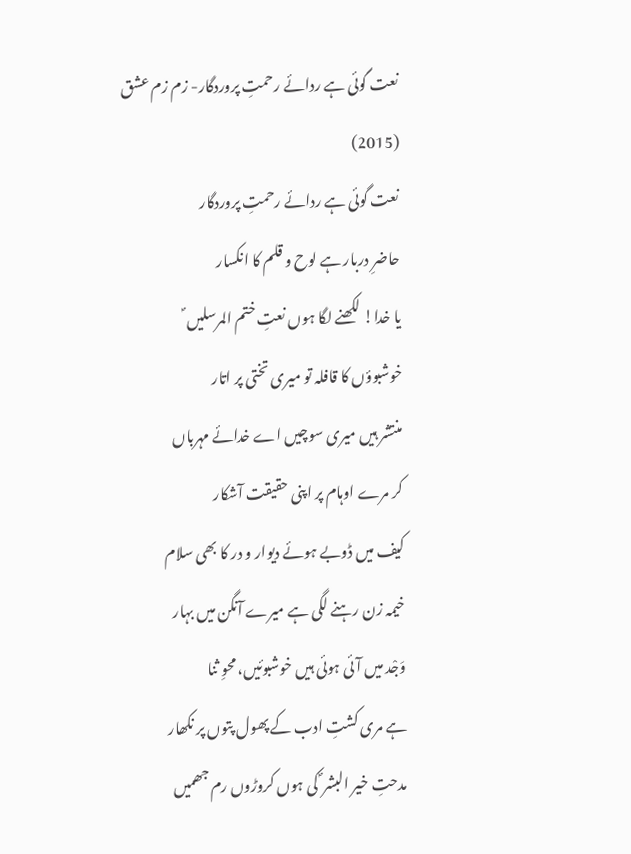نعت گوئی ہے ردائے رحمتِ پروردگار- زم زم عشق (2015)
نعت گوئی ہے ردائے رحمتِ پروردگار
حاضرِ دربار ہے لوح و قلم کا انکسار
یا خدا! لکھنے لگا ہوں نعتِ ختم المرسلیں ؐ
خوشبوؤں کا قافلہ تو میری تختی پر اتار
منتشر ہیں میری سوچیں اے خدائے مہرباں
کر مرے اوہام پر اپنی حقیقت آشکار
کیف میں ڈوبے ہوئے دیوار و در کا بھی سلام
خیمہ زن رہنے لگی ہے میرے آنگن میں بہار
وَجْد میں آئی ہوئی ہیں خوشبوئیں، محوِ ثنا
ہے مری کشتِ ادب کے پھول پتوں پر نکھار
مدحتِ خیر البشر ؐ کی ہوں کروڑوں رم جھمیں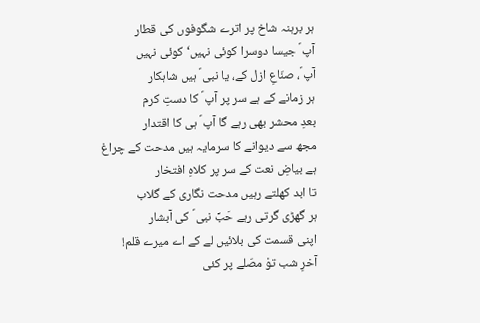ہر برہنہ شاخ پر اترے شگوفوں کی قطار
آپ ؐ جیسا دوسرا کوئی نہیں‘ کوئی نہیں
آپ ؐ، صنّاعِ ازل کے، یا نبی ؐ ہیں شاہکار
ہر زمانے کے ہے سر پر آپ ؐ کا دستِ کرم
بعدِ محشر بھی رہے گا آپ ؐ ہی کا اقتدار
مجھ سے دیوانے کا سرمایہ ہیں مدحت کے چراغ
ہے بیاضِ نعت کے سر پر کلاہِ افتخار
تا ابد کھلتے رہیں مدحت نگاری کے گلاب
ہر گھڑی گرتی رہے حَبِّ نبی ؐ کی آبشار
اپنی قسمت کی بلائیں لے کے اے میرے قلم!
آخرِ شب توْ مصّلے پر کئی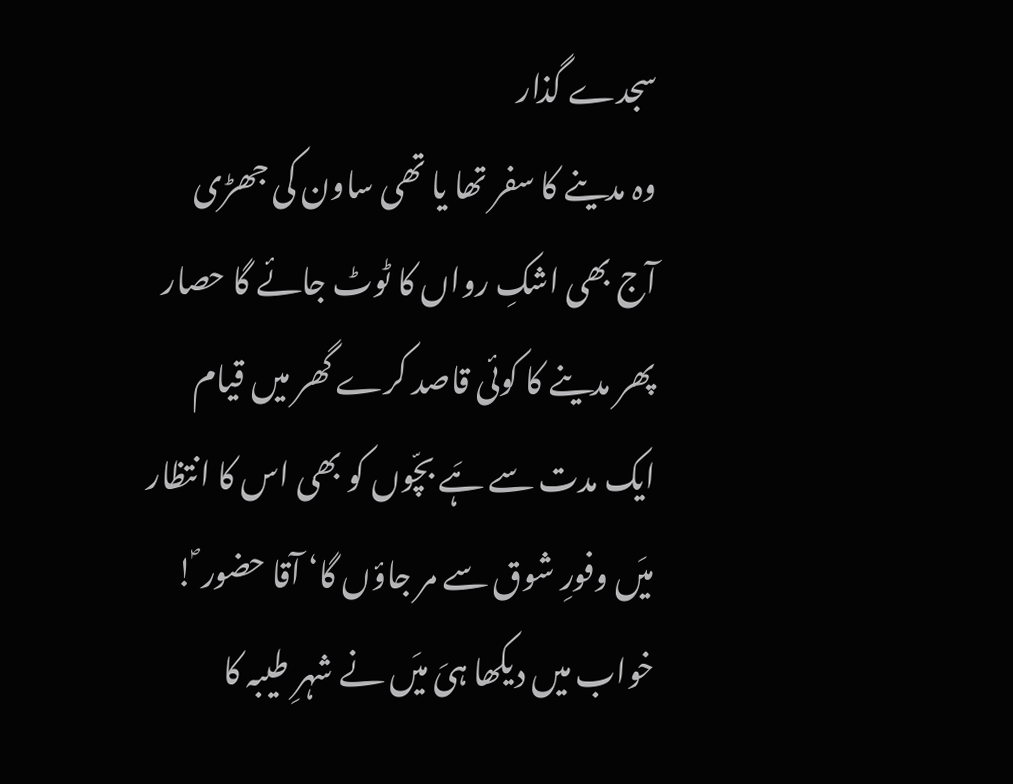سجدے گذار
وہ مدینے کا سفر تھا یا تھی ساون کی جھڑی
آج بھی اشکِ رواں کا ٹوٹ جائے گا حصار
پھر مدینے کا کوئی قاصد کرے گھر میں قیام
ایک مدت سے ہَے بچّوں کو بھی اس کا انتظار
میَں وفورِ شوق سے مر جاؤں گا‘ آقا حضور ؐ!
خواب میں دیکھا ہیَ میَں نے شہرِ طیبہ کا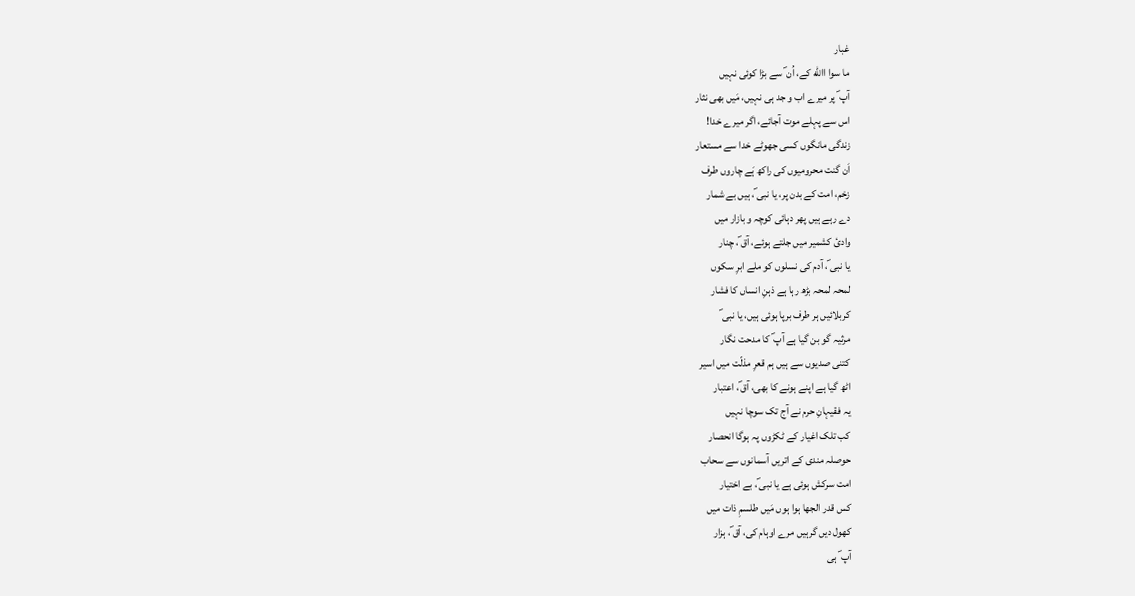غبار
ما سوا االله کے، اُن ؐ سے بڑا کوئی نہیں
آپ ؐ پر میرے اب و جد ہی نہیں، مَیں بھی نثار
اس سے پہلے موت آجائے، اگر میرے خدا!
زندگی مانگوں کسی جھوٹے خدا سے مستعار
اَن گنت محرومیوں کی راکھ ہَے چاروں طرف
زخم، امت کے بدن پر، یا نبی ؐ، ہیں بے شمار
دے رہے ہیں پھر دہائی کوچہ و بازار میں
وادیٔ کشمیر میں جلتے ہوئے، آق ؐ، چنار
یا نبی ؐ، آدم کی نسلوں کو ملے ابرِ سکوں
لمحہ لمحہ بڑھ رہا ہے ذہنِ انساں کا فشار
کربلائیں ہر طرف برپا ہوئی ہیں، یا نبی ؐ
مرثیہ گو بن گیا ہے آپ ؐ کا مدحت نگار
کتنی صدیوں سے ہیں ہم قعرِ مذلّت میں اسیر
اٹھ گیا ہے اپنے ہونے کا بھی، آق ؐ، اعتبار
یہ فقیہانِ حرم نے آج تک سوچا نہیں
کب تلک اغیار کے ٹکڑوں پہ ہوگا انحصار
حوصلہ مندی کے اتریں آسمانوں سے سحاب
امت سرکش ہوئی ہے یا نبی ؐ، بے اختیار
کس قدر الجھا ہوا ہوں مَیں طلسمِ ذات میں
کھول دیں گرہیں مرے اوہام کی، آق ؐ، ہزار
آپ ؐ ہی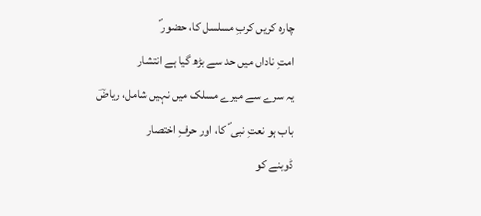چارہ کریں کربِ مسلسل کا، حضور ؐ
امتِ ناداں میں حد سے بڑھ گیا ہے انتشار
یہ سرے سے میرے مسلک میں نہیں شامل، ریاضؔ
باب ہو نعتِ نبی ؐ کا، اور حرفِ اختصار
ڈوبنے کو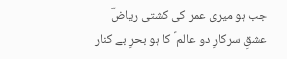جب ہو میری عمر کی کشتی ریاضؔ
عشقِ سرکارِ دو عالم ؐ کا ہو بحرِ بے کنار